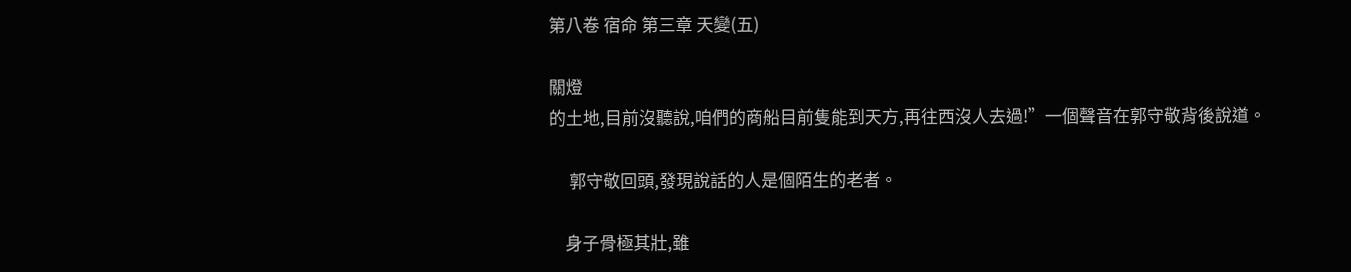第八卷 宿命 第三章 天變(五)

關燈
的土地,目前沒聽說,咱們的商船目前隻能到天方,再往西沒人去過!”一個聲音在郭守敬背後說道。

     郭守敬回頭,發現說話的人是個陌生的老者。

    身子骨極其壯,雖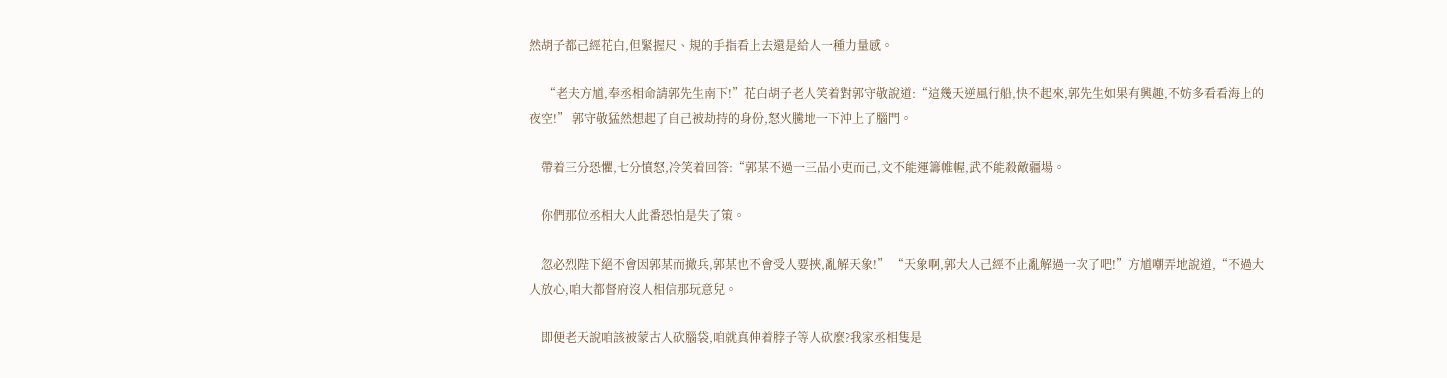然胡子都己經花白,但緊握尺、規的手指看上去還是給人一種力量感。

     “老夫方馗,奉丞相命請郭先生南下!”花白胡子老人笑着對郭守敬說道:“這幾天逆風行船,快不起來,郭先生如果有興趣,不妨多看看海上的夜空!” 郭守敬猛然想起了自己被劫持的身份,怒火騰地一下沖上了腦門。

    帶着三分恐懼,七分憤怒,冷笑着回答:“郭某不過一三品小吏而己,文不能運籌帷幄,武不能殺敵疆場。

    你們那位丞相大人此番恐怕是失了策。

    忽必烈陛下絕不會因郭某而撤兵,郭某也不會受人要挾,亂解天象!” “天象啊,郭大人己經不止亂解過一次了吧!”方馗嘲弄地說道,“不過大人放心,咱大都督府沒人相信那玩意兒。

    即便老天說咱該被蒙古人砍腦袋,咱就真伸着脖子等人砍麼?我家丞相隻是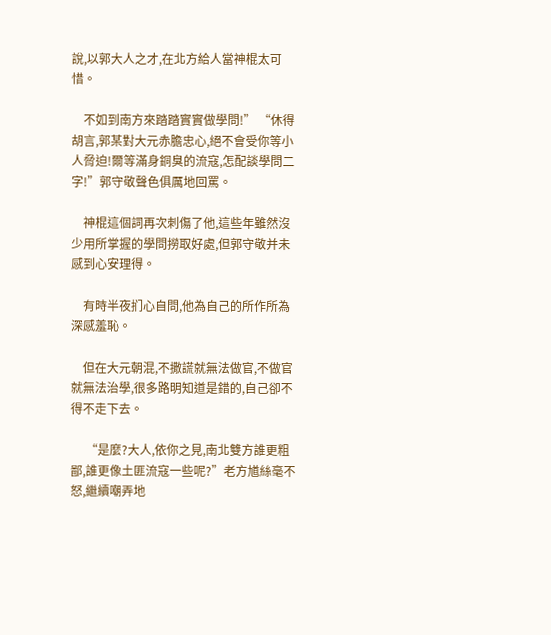說,以郭大人之才,在北方給人當神棍太可惜。

    不如到南方來踏踏實實做學問!” “休得胡言,郭某對大元赤膽忠心,絕不會受你等小人脅迫!爾等滿身銅臭的流寇,怎配談學問二字!”郭守敬聲色俱厲地回罵。

    神棍這個詞再次刺傷了他,這些年雖然沒少用所掌握的學問撈取好處,但郭守敬并未感到心安理得。

    有時半夜扪心自問,他為自己的所作所為深感羞恥。

    但在大元朝混,不撒謊就無法做官,不做官就無法治學,很多路明知道是錯的,自己卻不得不走下去。

     “是麼?大人,依你之見,南北雙方誰更粗鄙,誰更像土匪流寇一些呢?”老方馗絲毫不怒,繼續嘲弄地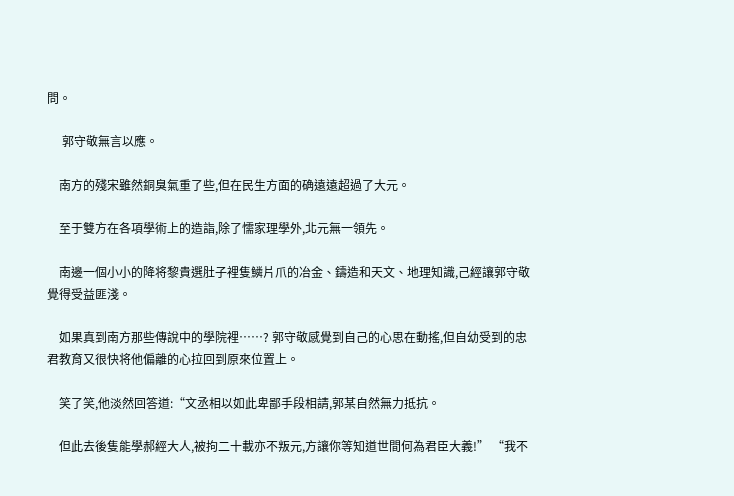問。

     郭守敬無言以應。

    南方的殘宋雖然銅臭氣重了些,但在民生方面的确遠遠超過了大元。

    至于雙方在各項學術上的造詣,除了懦家理學外,北元無一領先。

    南邊一個小小的降将黎貴選肚子裡隻鱗片爪的冶金、鑄造和天文、地理知識,己經讓郭守敬覺得受益匪淺。

    如果真到南方那些傳說中的學院裡……? 郭守敬感覺到自己的心思在動搖,但自幼受到的忠君教育又很快将他偏離的心拉回到原來位置上。

    笑了笑,他淡然回答道:“文丞相以如此卑鄙手段相請,郭某自然無力抵抗。

    但此去後隻能學郝經大人,被拘二十載亦不叛元,方讓你等知道世間何為君臣大義!” “我不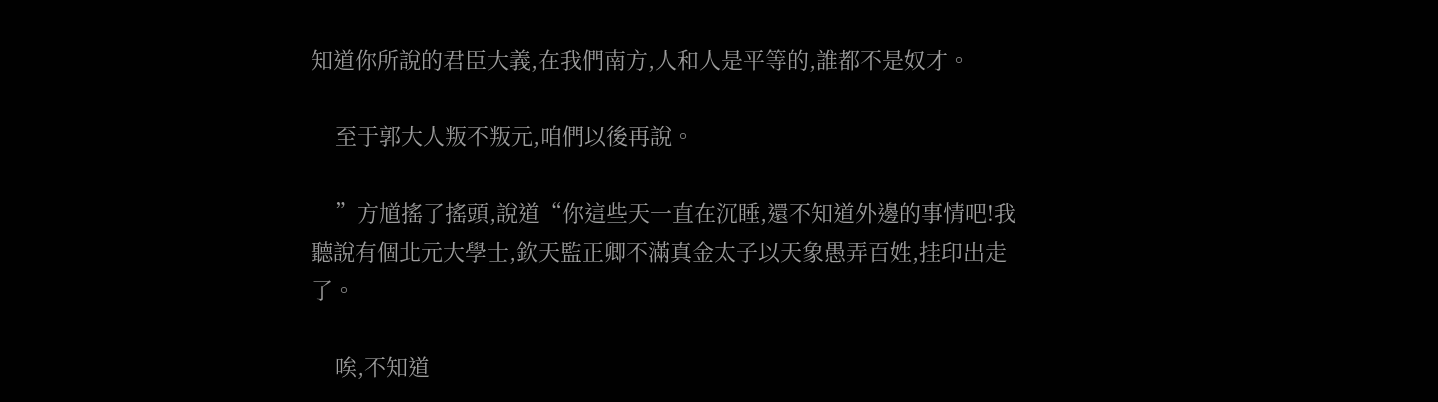知道你所說的君臣大義,在我們南方,人和人是平等的,誰都不是奴才。

    至于郭大人叛不叛元,咱們以後再說。

    ”方馗搖了搖頭,說道“你這些天一直在沉睡,還不知道外邊的事情吧!我聽說有個北元大學士,欽天監正卿不滿真金太子以天象愚弄百姓,挂印出走了。

    唉,不知道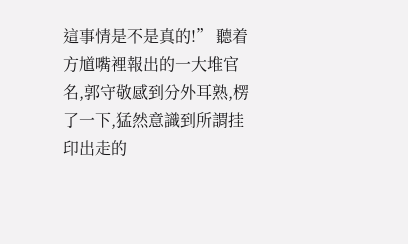這事情是不是真的!” 聽着方馗嘴裡報出的一大堆官名,郭守敬感到分外耳熟,楞了一下,猛然意識到所謂挂印出走的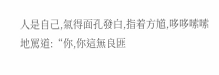人是自己,氣得面孔發白,指着方馗,哆哆嗦嗦地罵道:“你,你這無良匪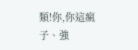類!你,你這瘋子、強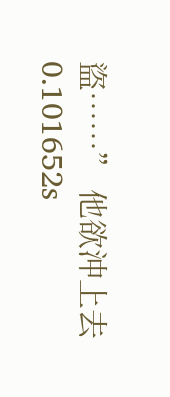盜……” 他欲沖上去
0.101652s